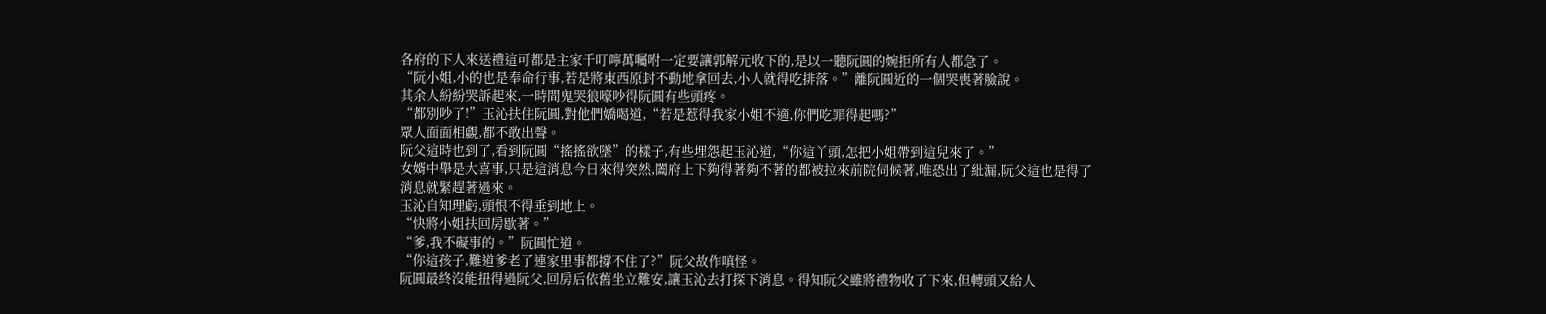各府的下人來送禮這可都是主家千叮嚀萬囑咐一定要讓郭解元收下的,是以一聽阮圓的婉拒所有人都急了。
“阮小姐,小的也是奉命行事,若是將東西原封不動地拿回去,小人就得吃排落。”離阮圓近的一個哭喪著臉說。
其余人紛紛哭訴起來,一時間鬼哭狼嚎吵得阮圓有些頭疼。
“都別吵了!”玉沁扶住阮圓,對他們嬌喝道,“若是惹得我家小姐不適,你們吃罪得起嗎?”
眾人面面相覷,都不敢出聲。
阮父這時也到了,看到阮圓“搖搖欲墜”的樣子,有些埋怨起玉沁道,“你這丫頭,怎把小姐帶到這兒來了。”
女婿中舉是大喜事,只是這消息今日來得突然,闔府上下夠得著夠不著的都被拉來前院伺候著,唯恐出了紕漏,阮父這也是得了消息就緊趕著過來。
玉沁自知理虧,頭恨不得垂到地上。
“快將小姐扶回房歇著。”
“爹,我不礙事的。”阮圓忙道。
“你這孩子,難道爹老了連家里事都撐不住了?”阮父故作嗔怪。
阮圓最終沒能扭得過阮父,回房后依舊坐立難安,讓玉沁去打探下消息。得知阮父雖將禮物收了下來,但轉頭又給人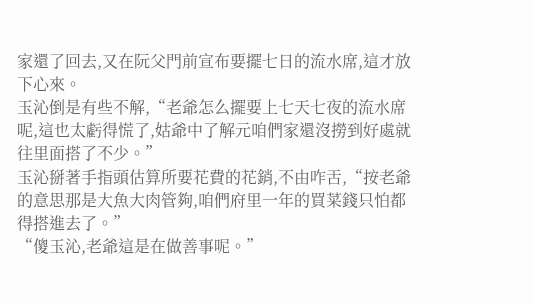家還了回去,又在阮父門前宣布要擺七日的流水席,這才放下心來。
玉沁倒是有些不解,“老爺怎么擺要上七天七夜的流水席呢,這也太虧得慌了,姑爺中了解元咱們家還沒撈到好處就往里面搭了不少。”
玉沁掰著手指頭估算所要花費的花銷,不由咋舌,“按老爺的意思那是大魚大肉管夠,咱們府里一年的買菜錢只怕都得搭進去了。”
“傻玉沁,老爺這是在做善事呢。”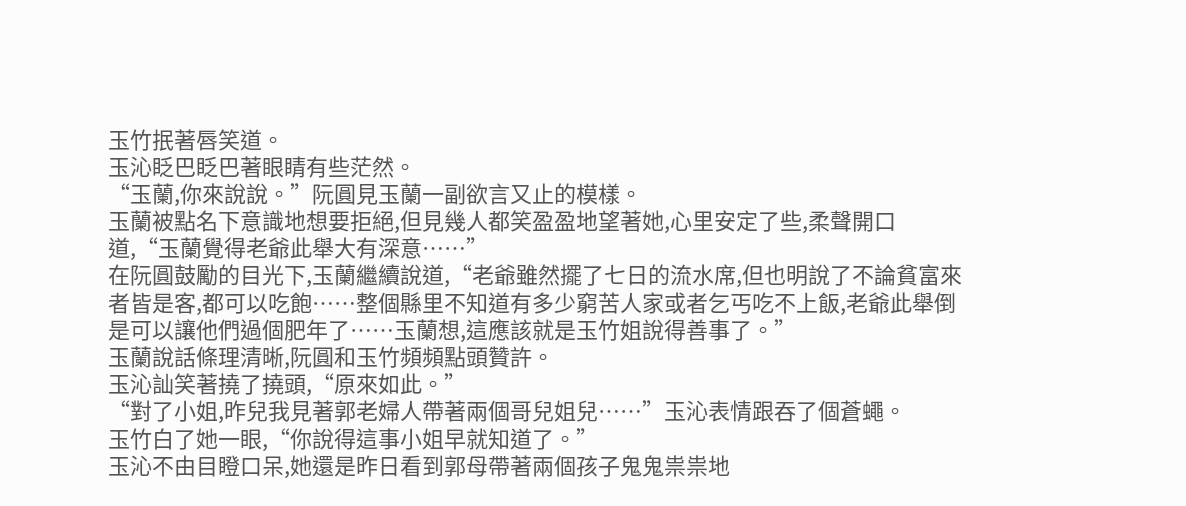玉竹抿著唇笑道。
玉沁眨巴眨巴著眼睛有些茫然。
“玉蘭,你來說說。”阮圓見玉蘭一副欲言又止的模樣。
玉蘭被點名下意識地想要拒絕,但見幾人都笑盈盈地望著她,心里安定了些,柔聲開口道,“玉蘭覺得老爺此舉大有深意……”
在阮圓鼓勵的目光下,玉蘭繼續說道,“老爺雖然擺了七日的流水席,但也明說了不論貧富來者皆是客,都可以吃飽……整個縣里不知道有多少窮苦人家或者乞丐吃不上飯,老爺此舉倒是可以讓他們過個肥年了……玉蘭想,這應該就是玉竹姐說得善事了。”
玉蘭說話條理清晰,阮圓和玉竹頻頻點頭贊許。
玉沁訕笑著撓了撓頭,“原來如此。”
“對了小姐,昨兒我見著郭老婦人帶著兩個哥兒姐兒……”玉沁表情跟吞了個蒼蠅。
玉竹白了她一眼,“你說得這事小姐早就知道了。”
玉沁不由目瞪口呆,她還是昨日看到郭母帶著兩個孩子鬼鬼祟祟地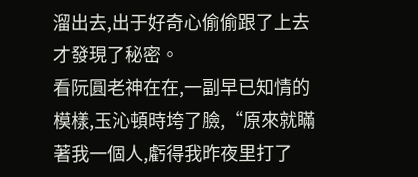溜出去,出于好奇心偷偷跟了上去才發現了秘密。
看阮圓老神在在,一副早已知情的模樣,玉沁頓時垮了臉,“原來就瞞著我一個人,虧得我昨夜里打了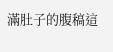滿肚子的腹稿這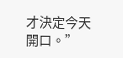才決定今天開口。”